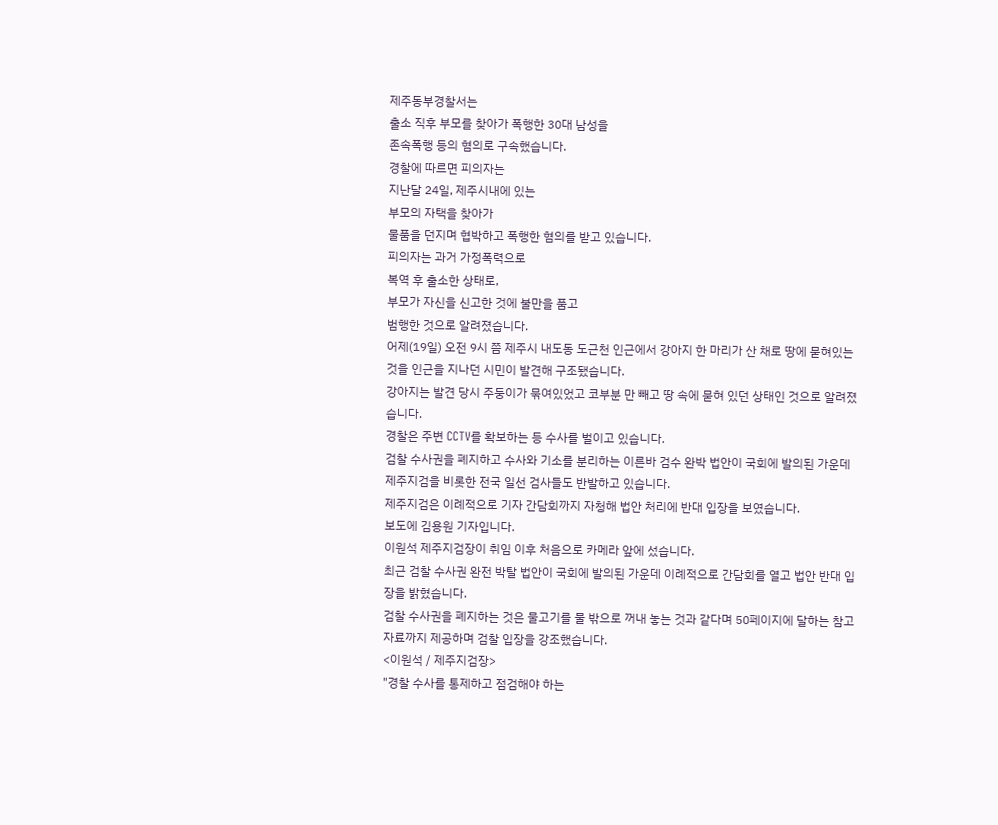제주동부경찰서는
출소 직후 부모를 찾아가 폭행한 30대 남성을
존속폭행 등의 혐의로 구속했습니다.
경찰에 따르면 피의자는
지난달 24일, 제주시내에 있는
부모의 자택을 찾아가
물품을 던지며 협박하고 폭행한 혐의를 받고 있습니다.
피의자는 과거 가정폭력으로
복역 후 출소한 상태로,
부모가 자신을 신고한 것에 불만을 품고
범행한 것으로 알려졌습니다.
어제(19일) 오전 9시 쯤 제주시 내도동 도근천 인근에서 강아지 한 마리가 산 채로 땅에 묻혀있는 것을 인근을 지나던 시민이 발견해 구조됐습니다.
강아지는 발견 당시 주둥이가 묶여있었고 코부분 만 빼고 땅 속에 묻혀 있던 상태인 것으로 알려졌습니다.
경찰은 주변 CCTV를 확보하는 등 수사를 벌이고 있습니다.
검찰 수사권을 폐지하고 수사와 기소를 분리하는 이른바 검수 완박 법안이 국회에 발의된 가운데 제주지검을 비롯한 전국 일선 검사들도 반발하고 있습니다.
제주지검은 이례적으로 기자 간담회까지 자청해 법안 처리에 반대 입장을 보였습니다.
보도에 김용원 기자입니다.
이원석 제주지검장이 취임 이후 처음으로 카메라 앞에 섰습니다.
최근 검찰 수사권 완전 박탈 법안이 국회에 발의된 가운데 이례적으로 간담회를 열고 법안 반대 입장을 밝혔습니다.
검찰 수사권을 폐지하는 것은 물고기를 물 밖으로 꺼내 놓는 것과 같다며 50페이지에 달하는 참고 자료까지 제공하며 검찰 입장을 강조했습니다.
<이원석 / 제주지검장>
"경찰 수사를 통제하고 점검해야 하는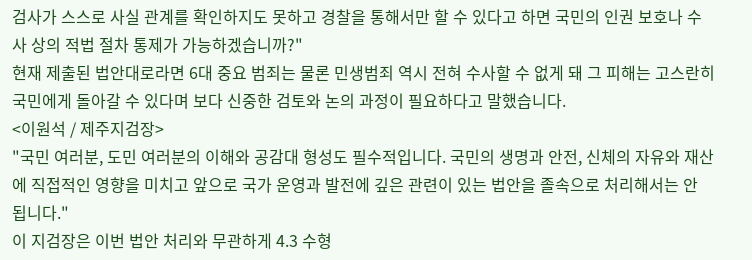검사가 스스로 사실 관계를 확인하지도 못하고 경찰을 통해서만 할 수 있다고 하면 국민의 인권 보호나 수사 상의 적법 절차 통제가 가능하겠습니까?"
현재 제출된 법안대로라면 6대 중요 범죄는 물론 민생범죄 역시 전혀 수사할 수 없게 돼 그 피해는 고스란히 국민에게 돌아갈 수 있다며 보다 신중한 검토와 논의 과정이 필요하다고 말했습니다.
<이원석 / 제주지검장>
"국민 여러분, 도민 여러분의 이해와 공감대 형성도 필수적입니다. 국민의 생명과 안전, 신체의 자유와 재산에 직접적인 영향을 미치고 앞으로 국가 운영과 발전에 깊은 관련이 있는 법안을 졸속으로 처리해서는 안 됩니다."
이 지검장은 이번 법안 처리와 무관하게 4.3 수형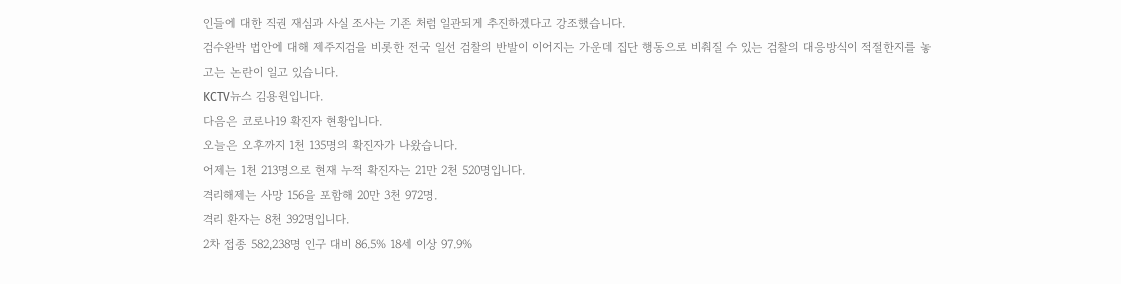인들에 대한 직권 재심과 사실 조사는 기존 처럼 일관되게 추진하겠다고 강조했습니다.
검수완박 법안에 대해 제주지검을 비롯한 전국 일선 검찰의 반발이 이어지는 가운데 집단 행동으로 비춰질 수 있는 검찰의 대응방식이 적절한지를 놓고는 논란이 일고 있습니다.
KCTV뉴스 김용원입니다.
다음은 코로나19 확진자 현황입니다.
오늘은 오후까지 1천 135명의 확진자가 나왔습니다.
어제는 1천 213명으로 현재 누적 확진자는 21만 2천 520명입니다.
격리해제는 사망 156을 포함해 20만 3천 972명.
격리 환자는 8천 392명입니다.
2차 접종 582,238명 인구 대비 86.5% 18세 이상 97.9%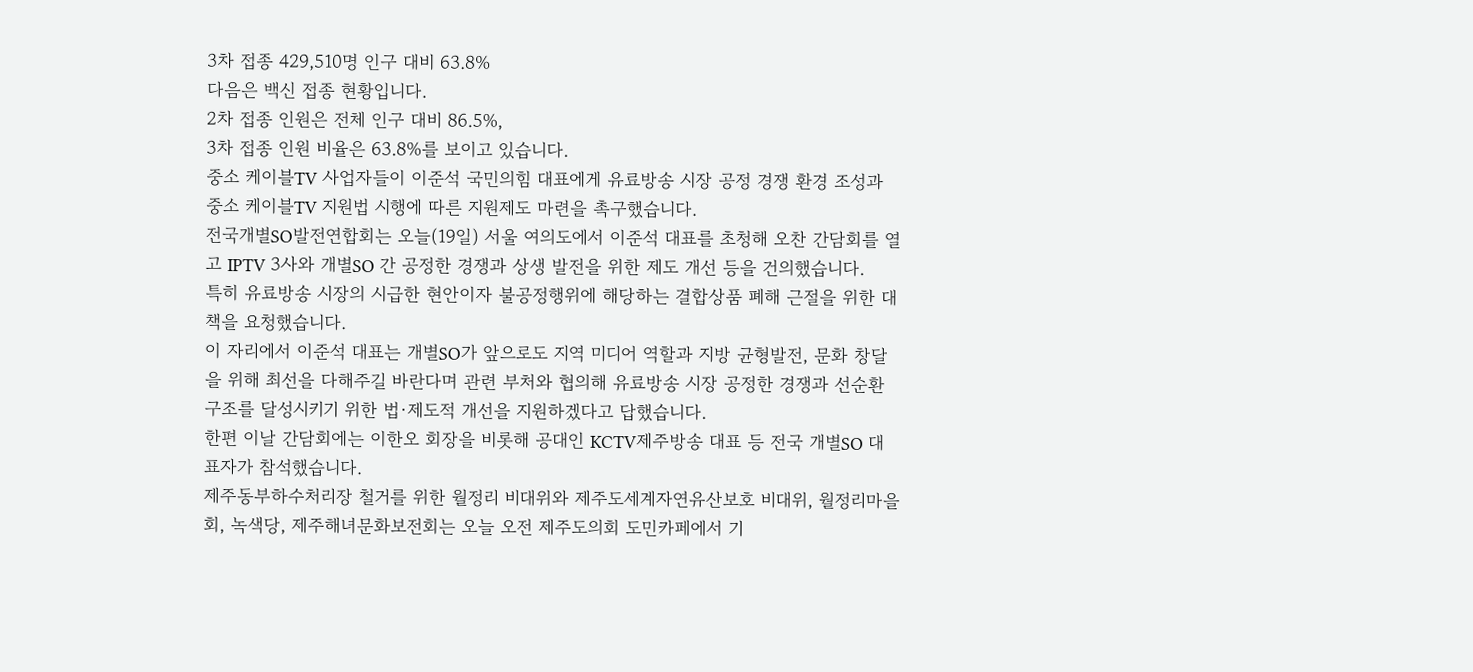3차 접종 429,510명 인구 대비 63.8%
다음은 백신 접종 현황입니다.
2차 접종 인원은 전체 인구 대비 86.5%,
3차 접종 인원 비율은 63.8%를 보이고 있습니다.
중소 케이블TV 사업자들이 이준석 국민의힘 대표에게 유료방송 시장 공정 경쟁 환경 조성과 중소 케이블TV 지원법 시행에 따른 지원제도 마련을 촉구했습니다.
전국개별SO발전연합회는 오늘(19일) 서울 여의도에서 이준석 대표를 초청해 오찬 간담회를 열고 IPTV 3사와 개별SO 간 공정한 경쟁과 상생 발전을 위한 제도 개선 등을 건의했습니다.
특히 유료방송 시장의 시급한 현안이자 불공정행위에 해당하는 결합상품 폐해 근절을 위한 대책을 요청했습니다.
이 자리에서 이준석 대표는 개별SO가 앞으로도 지역 미디어 역할과 지방 균형발전, 문화 창달을 위해 최선을 다해주길 바란다며 관련 부처와 협의해 유료방송 시장 공정한 경쟁과 선순환구조를 달성시키기 위한 법·제도적 개선을 지원하겠다고 답했습니다.
한편 이날 간담회에는 이한오 회장을 비롯해 공대인 KCTV제주방송 대표 등 전국 개별SO 대표자가 참석했습니다.
제주동부하수처리장 철거를 위한 월정리 비대위와 제주도세계자연유산보호 비대위, 월정리마을회, 녹색당, 제주해녀문화보전회는 오늘 오전 제주도의회 도민카페에서 기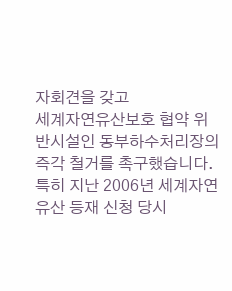자회견을 갖고
세계자연유산보호 협약 위반시설인 동부하수처리장의 즉각 철거를 촉구했습니다.
특히 지난 2006년 세계자연유산 등재 신청 당시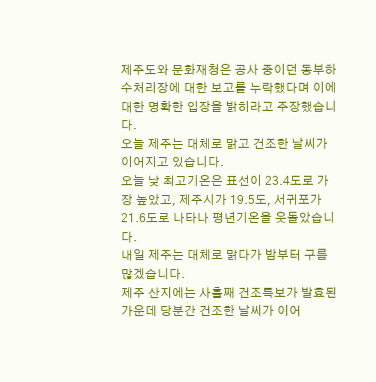제주도와 문화재청은 공사 중이던 동부하수처리장에 대한 보고를 누락했다며 이에 대한 명확한 입장을 밝히라고 주장했습니다.
오늘 제주는 대체로 맑고 건조한 날씨가 이어지고 있습니다.
오늘 낮 최고기온은 표선이 23.4도로 가장 높았고, 제주시가 19.5도, 서귀포가 21.6도로 나타나 평년기온을 웃돌았습니다.
내일 제주는 대체로 맑다가 밤부터 구름 많겠습니다.
제주 산지에는 사흘째 건조특보가 발효된 가운데 당분간 건조한 날씨가 이어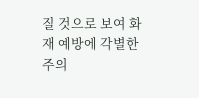질 것으로 보여 화재 예방에 각별한 주의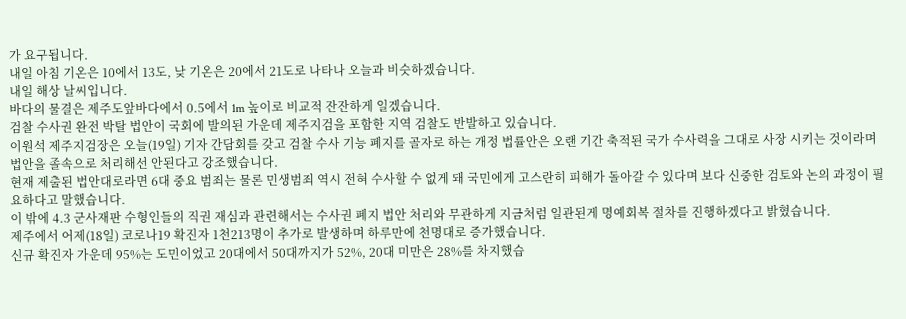가 요구됩니다.
내일 아침 기온은 10에서 13도, 낮 기온은 20에서 21도로 나타나 오늘과 비슷하겠습니다.
내일 해상 날씨입니다.
바다의 물결은 제주도앞바다에서 0.5에서 1m 높이로 비교적 잔잔하게 일겠습니다.
검찰 수사권 완전 박탈 법안이 국회에 발의된 가운데 제주지검을 포함한 지역 검찰도 반발하고 있습니다.
이원석 제주지검장은 오늘(19일) 기자 간담회를 갖고 검찰 수사 기능 폐지를 골자로 하는 개정 법률안은 오랜 기간 축적된 국가 수사력을 그대로 사장 시키는 것이라며 법안을 졸속으로 처리해선 안된다고 강조했습니다.
현재 제출된 법안대로라면 6대 중요 범죄는 물론 민생범죄 역시 전혀 수사할 수 없게 돼 국민에게 고스란히 피해가 돌아갈 수 있다며 보다 신중한 검토와 논의 과정이 필요하다고 말했습니다.
이 밖에 4.3 군사재판 수형인들의 직권 재심과 관련해서는 수사권 폐지 법안 처리와 무관하게 지금처럼 일관된게 명예회복 절차를 진행하겠다고 밝혔습니다.
제주에서 어제(18일) 코로나19 확진자 1천213명이 추가로 발생하며 하루만에 천명대로 증가했습니다.
신규 확진자 가운데 95%는 도민이었고 20대에서 50대까지가 52%, 20대 미만은 28%를 차지했습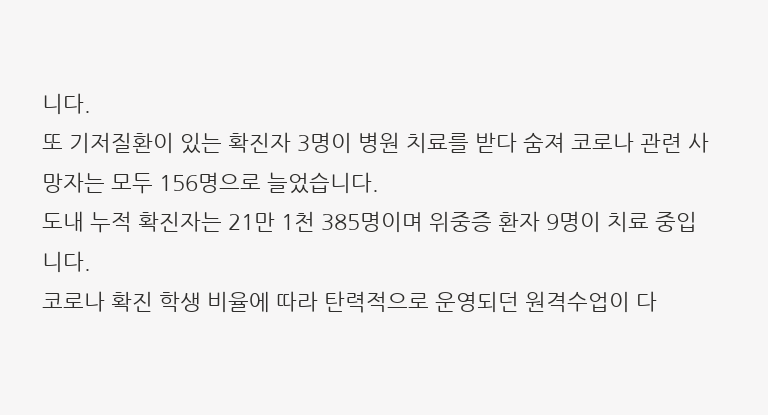니다.
또 기저질환이 있는 확진자 3명이 병원 치료를 받다 숨져 코로나 관련 사망자는 모두 156명으로 늘었습니다.
도내 누적 확진자는 21만 1천 385명이며 위중증 환자 9명이 치료 중입니다.
코로나 확진 학생 비율에 따라 탄력적으로 운영되던 원격수업이 다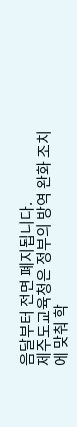음달부터 전면 폐지됩니다.
제주도교육청은 정부의 방역 완화 조치에 맞춰 학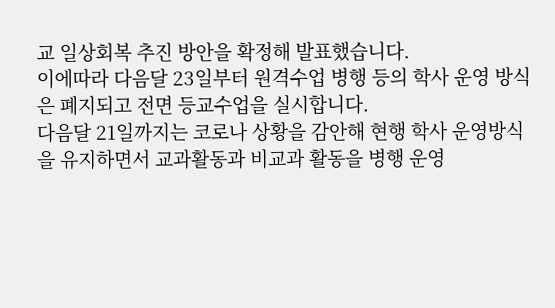교 일상회복 추진 방안을 확정해 발표했습니다.
이에따라 다음달 23일부터 원격수업 병행 등의 학사 운영 방식은 폐지되고 전면 등교수업을 실시합니다.
다음달 21일까지는 코로나 상황을 감안해 현행 학사 운영방식을 유지하면서 교과활동과 비교과 활동을 병행 운영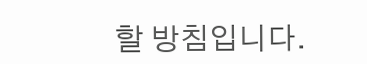할 방침입니다.